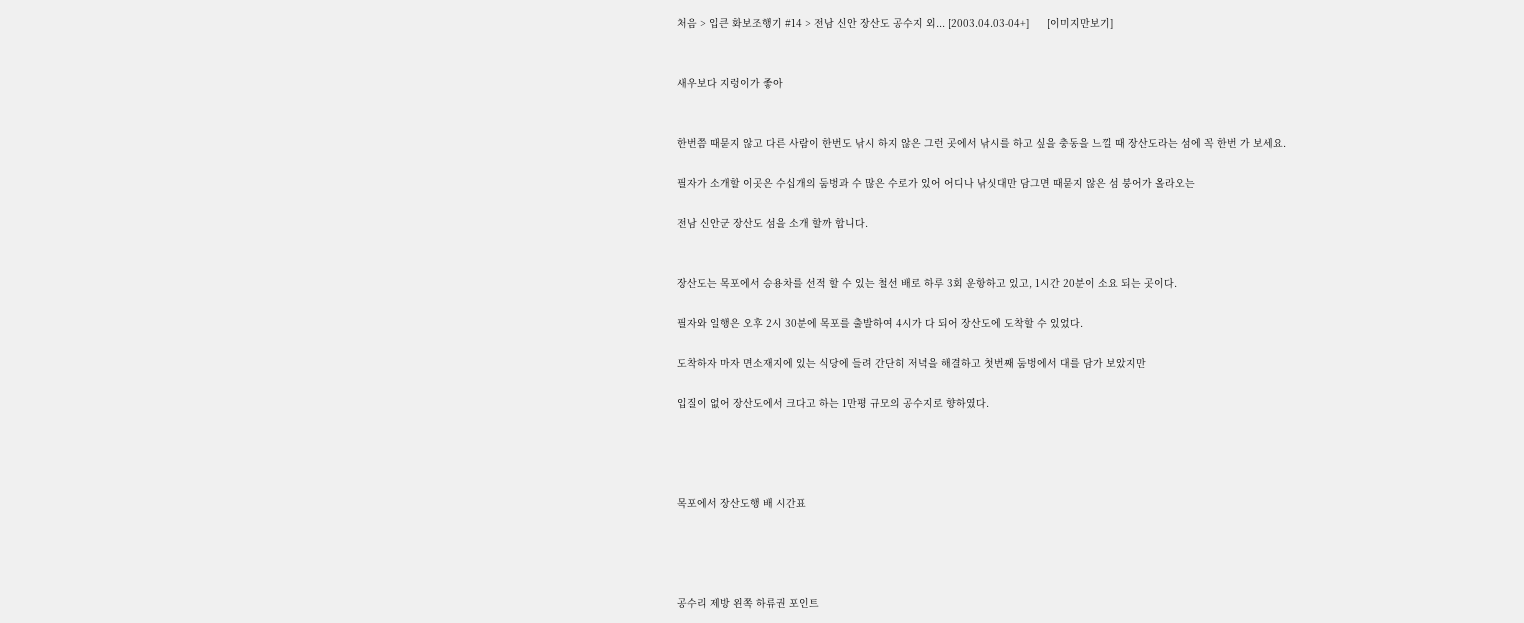처음 > 입큰 화보조행기 #14 > 전남 신안 장산도 공수지 외... [2003.04.03-04+]      [이미지만보기]


새우보다 지렁이가 좋아


한번쯤 때묻지 않고 다른 사람이 한번도 낚시 하지 않은 그런 곳에서 낚시를 하고 싶을 충동을 느낄 때 장산도라는 섬에 꼭 한번 가 보세요.

필자가 소개할 이곳은 수십개의 둠벙과 수 많은 수로가 있어 어디나 낚싯대만 담그면 때묻지 않은 섬 붕어가 올라오는

전남 신안군 장산도 섬을 소개 할까 합니다.


장산도는 목포에서 승용차를 선적 할 수 있는 철선 배로 하루 3회 운항하고 있고, 1시간 20분이 소요 되는 곳이다.

필자와 일행은 오후 2시 30분에 목포를 출발하여 4시가 다 되어 장산도에 도착할 수 있었다.

도착하자 마자 면소재지에 있는 식당에 들려 간단히 저녁을 해결하고 첫번째 둠벙에서 대를 담가 보았지만

입질이 없어 장산도에서 크다고 하는 1만평 규모의 공수지로 향하였다.




목포에서 장산도행 배 시간표




공수리 제방 왼쪽 하류권 포인트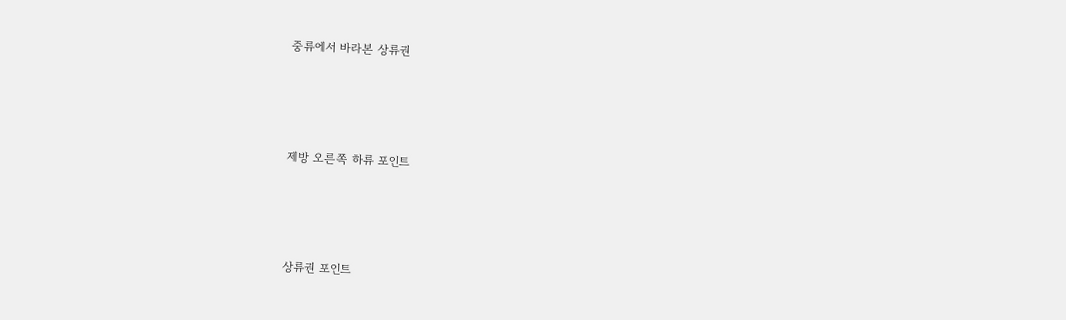중류에서 바라본 상류권




제방 오른쪽 하류 포인트




상류권 포인트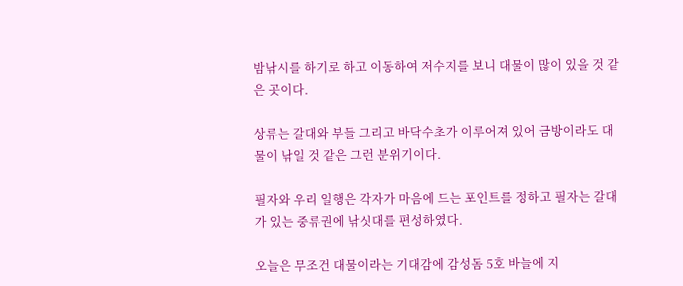밤낚시를 하기로 하고 이동하여 저수지를 보니 대물이 많이 있을 것 같은 곳이다.

상류는 갈대와 부들 그리고 바닥수초가 이루어져 있어 금방이라도 대물이 낚일 것 같은 그런 분위기이다.

필자와 우리 일행은 각자가 마음에 드는 포인트를 정하고 필자는 갈대가 있는 중류권에 낚싯대를 편성하였다.

오늘은 무조건 대물이라는 기대감에 감성돔 5호 바늘에 지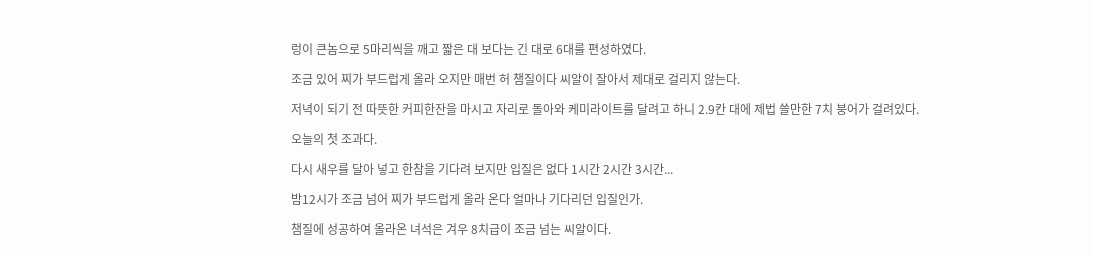렁이 큰놈으로 5마리씩을 깨고 짧은 대 보다는 긴 대로 6대를 편성하였다.

조금 있어 찌가 부드럽게 올라 오지만 매번 허 챔질이다 씨알이 잘아서 제대로 걸리지 않는다.

저녁이 되기 전 따뜻한 커피한잔을 마시고 자리로 돌아와 케미라이트를 달려고 하니 2.9칸 대에 제법 쓸만한 7치 붕어가 걸려있다.

오늘의 첫 조과다.

다시 새우를 달아 넣고 한참을 기다려 보지만 입질은 없다 1시간 2시간 3시간...

밤12시가 조금 넘어 찌가 부드럽게 올라 온다 얼마나 기다리던 입질인가.

챔질에 성공하여 올라온 녀석은 겨우 8치급이 조금 넘는 씨알이다.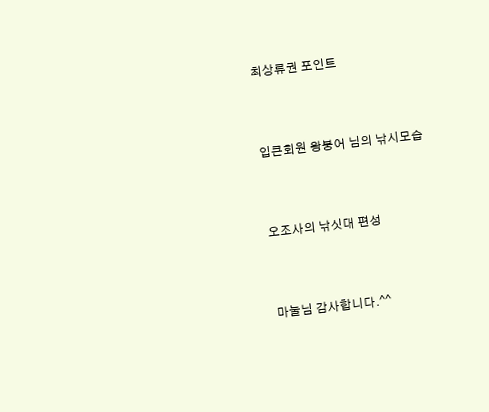최상류권 포인트




입큰회원 왕붕어 님의 낚시모습




오조사의 낚싯대 편성




마눌님 감사합니다.^^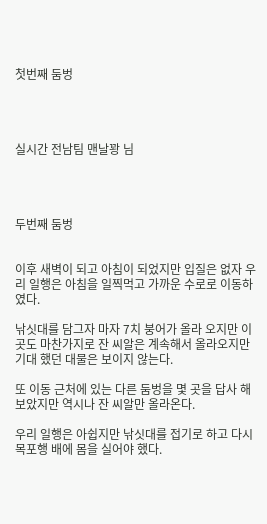첫번째 둠벙




실시간 전남팀 맨날꽝 님




두번째 둠벙


이후 새벽이 되고 아침이 되었지만 입질은 없자 우리 일행은 아침을 일찍먹고 가까운 수로로 이동하였다.

낚싯대를 담그자 마자 7치 붕어가 올라 오지만 이곳도 마찬가지로 잔 씨알은 계속해서 올라오지만 기대 했던 대물은 보이지 않는다.

또 이동 근처에 있는 다른 둠벙을 몇 곳을 답사 해 보았지만 역시나 잔 씨알만 올라온다.

우리 일행은 아쉽지만 낚싯대를 접기로 하고 다시 목포행 배에 몸을 실어야 했다.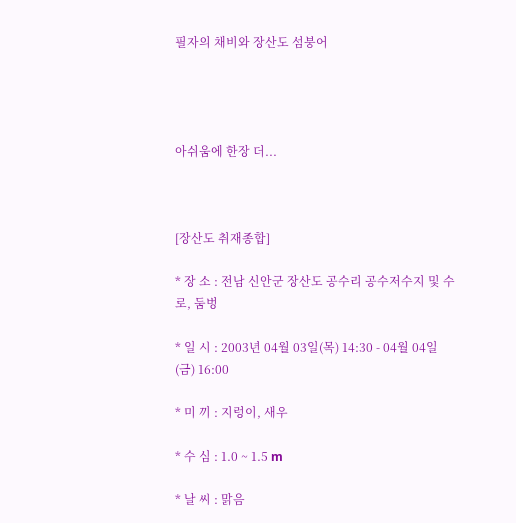필자의 채비와 장산도 섬붕어




아쉬움에 한장 더...



[장산도 취재종합]

* 장 소 : 전남 신안군 장산도 공수리 공수저수지 및 수로, 둠벙

* 일 시 : 2003년 04월 03일(목) 14:30 - 04월 04일(금) 16:00

* 미 끼 : 지렁이, 새우

* 수 심 : 1.0 ~ 1.5 m

* 날 씨 : 맑음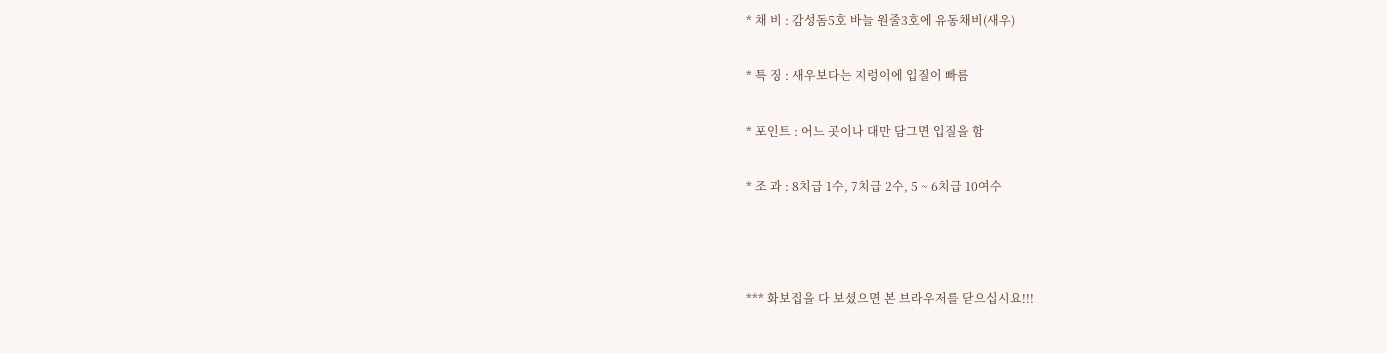* 채 비 : 감성돔5호 바늘 원줄3호에 유동채비(새우)

* 특 징 : 새우보다는 지렁이에 입질이 빠름

* 포인트 : 어느 곳이나 대만 담그면 입질을 함

* 조 과 : 8치급 1수, 7치급 2수, 5 ~ 6치급 10여수



*** 화보집을 다 보셨으면 본 브라우저를 닫으십시요!!!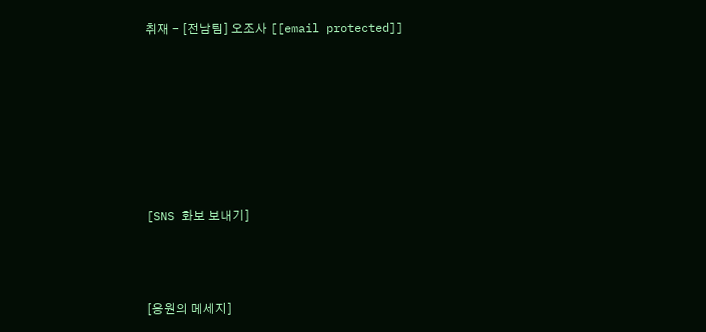취재 - [전남팀] 오조사 [[email protected]]







[SNS 화보 보내기]



[응원의 메세지]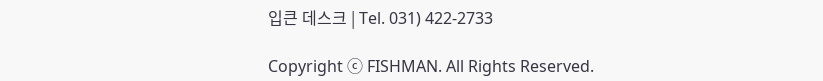입큰 데스크 | Tel. 031) 422-2733

Copyright ⓒ FISHMAN. All Rights Reserved.